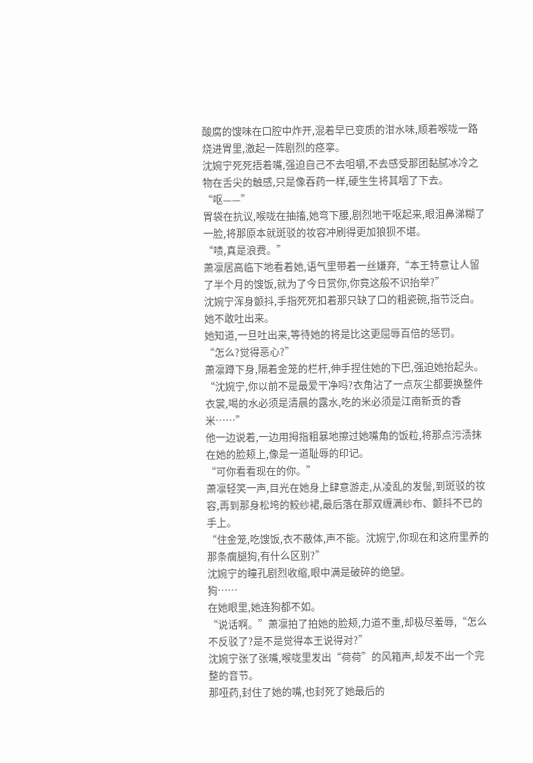酸腐的馊味在口腔中炸开,混着早已变质的泔水味,顺着喉咙一路烧进胃里,激起一阵剧烈的痉挛。
沈婉宁死死捂着嘴,强迫自己不去咀嚼,不去感受那团黏腻冰冷之物在舌尖的触感,只是像吞药一样,硬生生将其咽了下去。
“呕——”
胃袋在抗议,喉咙在抽搐,她弯下腰,剧烈地干呕起来,眼泪鼻涕糊了一脸,将那原本就斑驳的妆容冲刷得更加狼狈不堪。
“啧,真是浪费。”
萧凛居高临下地看着她,语气里带着一丝嫌弃,“本王特意让人留了半个月的馊饭,就为了今日赏你,你竟这般不识抬举?”
沈婉宁浑身颤抖,手指死死扣着那只缺了口的粗瓷碗,指节泛白。
她不敢吐出来。
她知道,一旦吐出来,等待她的将是比这更屈辱百倍的惩罚。
“怎么?觉得恶心?”
萧凛蹲下身,隔着金笼的栏杆,伸手捏住她的下巴,强迫她抬起头。
“沈婉宁,你以前不是最爱干净吗?衣角沾了一点灰尘都要换整件衣裳,喝的水必须是清晨的露水,吃的米必须是江南新贡的香米……”
他一边说着,一边用拇指粗暴地擦过她嘴角的饭粒,将那点污渍抹在她的脸颊上,像是一道耻辱的印记。
“可你看看现在的你。”
萧凛轻笑一声,目光在她身上肆意游走,从凌乱的发髻,到斑驳的妆容,再到那身松垮的鲛纱裙,最后落在那双缠满纱布、颤抖不已的手上。
“住金笼,吃馊饭,衣不蔽体,声不能。沈婉宁,你现在和这府里养的那条瘸腿狗,有什么区别?”
沈婉宁的瞳孔剧烈收缩,眼中满是破碎的绝望。
狗……
在她眼里,她连狗都不如。
“说话啊。”萧凛拍了拍她的脸颊,力道不重,却极尽羞辱,“怎么不反驳了?是不是觉得本王说得对?”
沈婉宁张了张嘴,喉咙里发出“荷荷”的风箱声,却发不出一个完整的音节。
那哑药,封住了她的嘴,也封死了她最后的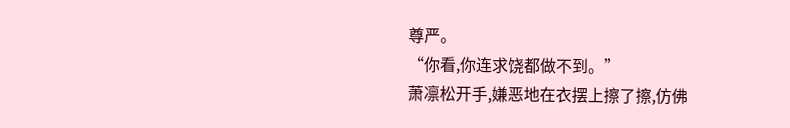尊严。
“你看,你连求饶都做不到。”
萧凛松开手,嫌恶地在衣摆上擦了擦,仿佛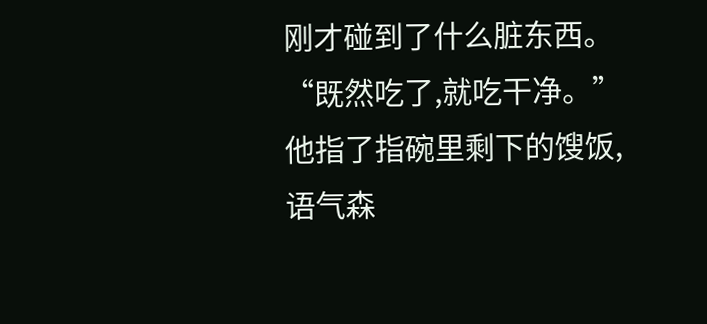刚才碰到了什么脏东西。
“既然吃了,就吃干净。”
他指了指碗里剩下的馊饭,语气森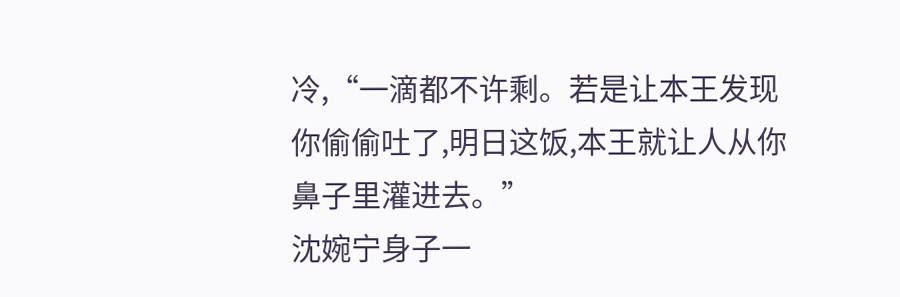冷,“一滴都不许剩。若是让本王发现你偷偷吐了,明日这饭,本王就让人从你鼻子里灌进去。”
沈婉宁身子一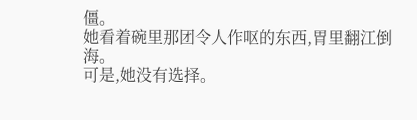僵。
她看着碗里那团令人作呕的东西,胃里翻江倒海。
可是,她没有选择。